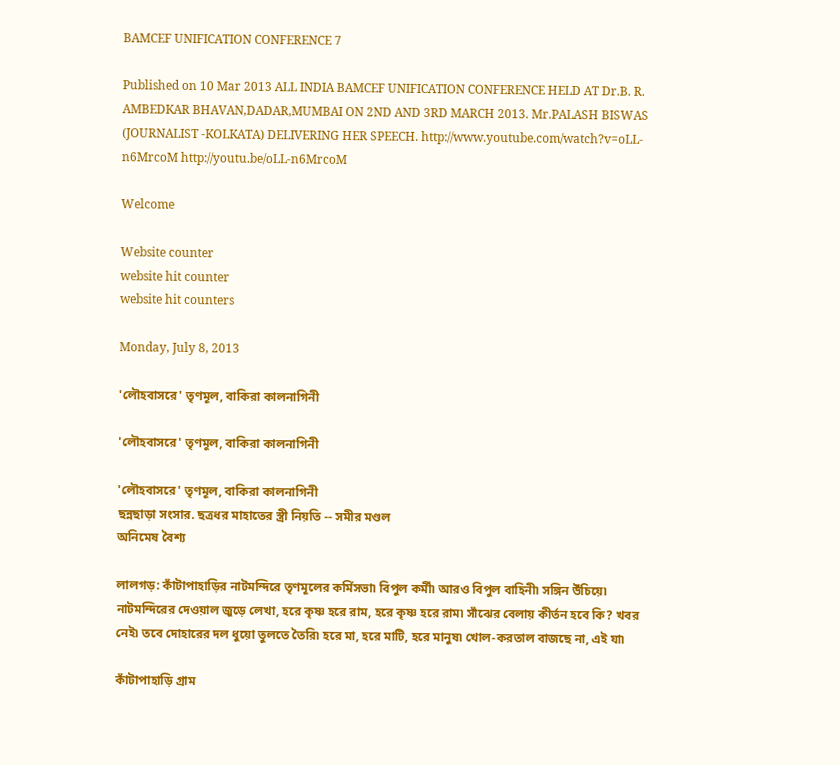BAMCEF UNIFICATION CONFERENCE 7

Published on 10 Mar 2013 ALL INDIA BAMCEF UNIFICATION CONFERENCE HELD AT Dr.B. R. AMBEDKAR BHAVAN,DADAR,MUMBAI ON 2ND AND 3RD MARCH 2013. Mr.PALASH BISWAS (JOURNALIST -KOLKATA) DELIVERING HER SPEECH. http://www.youtube.com/watch?v=oLL-n6MrcoM http://youtu.be/oLL-n6MrcoM

Welcome

Website counter
website hit counter
website hit counters

Monday, July 8, 2013

'লৌহবাসরে' তৃণমূল, বাকিরা কালনাগিনী

'লৌহবাসরে' তৃণমূল, বাকিরা কালনাগিনী

'লৌহবাসরে' তৃণমূল, বাকিরা কালনাগিনী
ছন্নছাড়া সংসার. ছত্রধর মাহাতের স্ত্রী নিয়তি -- সমীর মণ্ডল
অনিমেষ বৈশ্য

লালগড়: কাঁটাপাহাড়ির নাটমন্দিরে তৃণমূলের কর্মিসভা৷ বিপুল কর্মী৷ আরও বিপুল বাহিনী৷ সঙ্গিন উঁচিয়ে৷ নাটমন্দিরের দেওয়াল জুড়ে লেখা, হরে কৃষ্ণ হরে রাম, হরে কৃষ্ণ হরে রাম৷ সাঁঝের বেলায় কীর্তন হবে কি? খবর নেই৷ তবে দোহারের দল ধুয়ো তুলতে তৈরি৷ হরে মা, হরে মাটি, হরে মানুষ৷ খোল-করতাল বাজছে না, এই যা৷

কাঁটাপাহাড়ি গ্রাম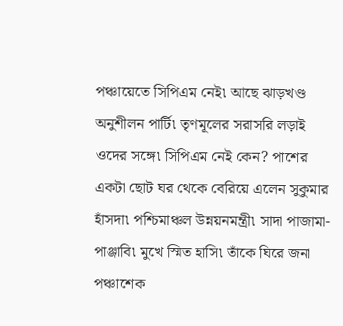পঞ্চায়েতে সিপিএম নেই৷ আছে ঝাড়খণ্ড অনুশীলন পার্টি৷ তৃণমূলের সরাসরি লড়াই ওদের সঙ্গে৷ সিপিএম নেই কেন? পাশের একটা ছোট ঘর থেকে বেরিয়ে এলেন সুকুমার হাঁসদা৷ পশ্চিমাঞ্চল উন্নয়নমন্ত্রী৷ সাদা পাজামা-পাঞ্জাবি৷ মুখে স্মিত হাসি৷ তাঁকে ঘিরে জনা পঞ্চাশেক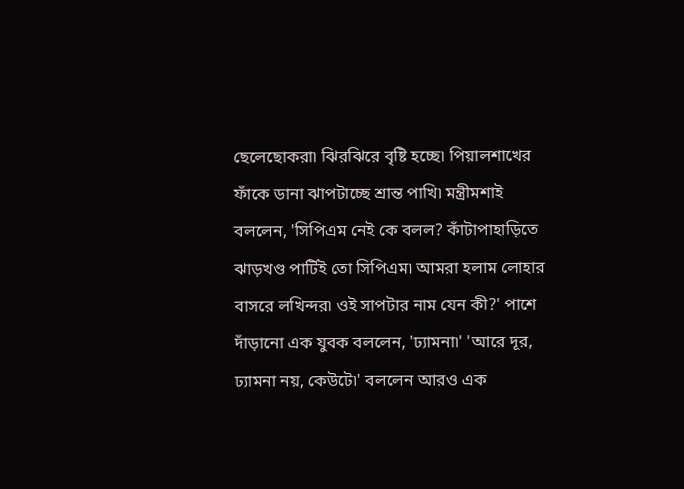ছেলেছোকরা৷ ঝিরঝিরে বৃষ্টি হচ্ছে৷ পিয়ালশাখের ফাঁকে ডানা ঝাপটাচ্ছে শ্রান্ত পাখি৷ মন্ত্রীমশাই বললেন, 'সিপিএম নেই কে বলল? কাঁটাপাহাড়িতে ঝাড়খণ্ড পার্টিই তো সিপিএম৷ আমরা হলাম লোহার বাসরে লখিন্দর৷ ওই সাপটার নাম যেন কী?' পাশে দাঁড়ানো এক যুবক বললেন, 'ঢ্যামনা৷' 'আরে দূর, ঢ্যামনা নয়, কেউটে৷' বললেন আরও এক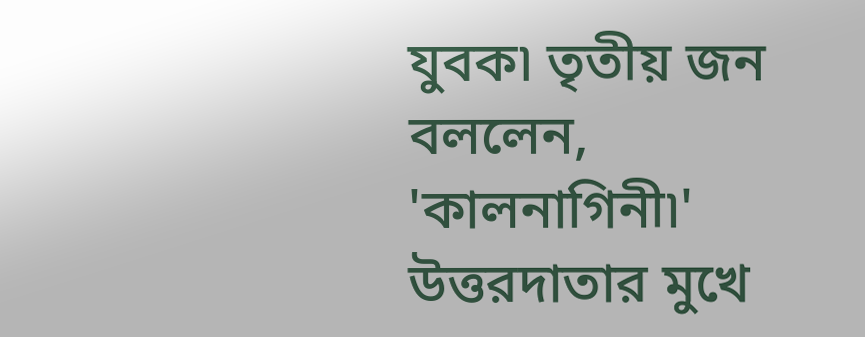যুবক৷ তৃতীয় জন বললেন, 'কালনাগিনী৷' উত্তরদাতার মুখে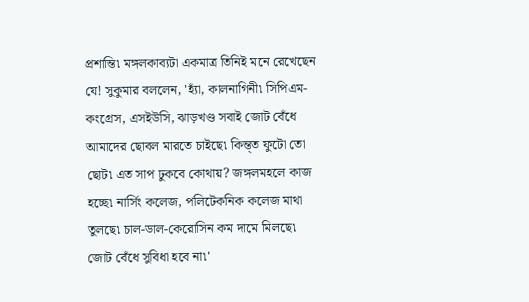প্রশান্তি৷ মঙ্গলকাব্যটা একমাত্র তিনিই মনে রেখেছেন যে! সুকুমার বললেন, 'হ্যাঁ, কালনাগিনী৷ সিপিএম-কংগ্রেস, এসইউসি, ঝাড়খণ্ড সবাই জোট বেঁধে আমাদের ছোবল মারতে চাইছে৷ কিন্ত্ত ফুটো তো ছোট৷ এত সাপ ঢুকবে কোথায়? জঙ্গলমহলে কাজ হচ্ছে৷ নার্সিং কলেজ, পলিটেকনিক কলেজ মাথা তুলছে৷ চাল-ডাল-কেরোসিন কম দামে মিলছে৷ জোট বেঁধে সুবিধা হবে না৷'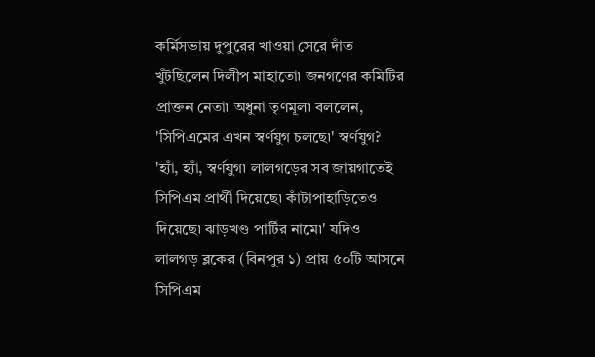কর্মিসভায় দুপুরের খাওয়া সেরে দাঁত খুঁটছিলেন দিলীপ মাহাতো৷ জনগণের কমিটির প্রাক্তন নেতা৷ অধুনা তৃণমূল৷ বললেন, 'সিপিএমের এখন স্বর্ণযুগ চলছে৷' স্বর্ণযুগ? 'হ্যাঁ, হ্যাঁ, স্বর্ণযুগ৷ লালগড়ের সব জায়গাতেই সিপিএম প্রার্থী দিয়েছে৷ কাঁটাপাহাড়িতেও দিয়েছে৷ ঝাড়খণ্ড পার্টির নামে৷' যদিও লালগড় ব্লকের (বিনপুর ১) প্রায় ৫০টি আসনে সিপিএম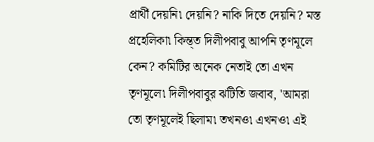প্রার্থী দেয়নি৷ দেয়নি? নাকি দিতে দেয়নি? মস্ত প্রহেলিকা৷ কিন্ত্ত দিলীপবাবু আপনি তৃণমূলে কেন? কমিটির অনেক নেতাই তো এখন তৃণমূলে৷ দিলীপবাবুর ঝটিতি জবাব, 'আমরা তো তৃণমূলেই ছিলাম৷ তখনও৷ এখনও৷ এই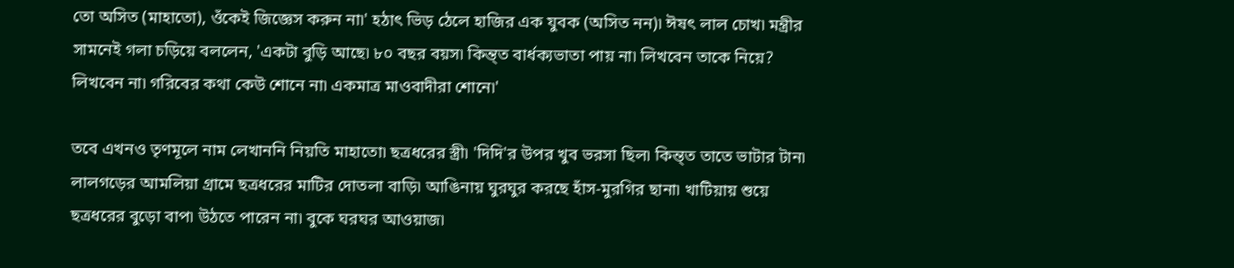তো অসিত (মাহাতো), ওঁকেই জিজ্ঞেস করুন না৷' হঠাত্‍ ভিড় ঠেলে হাজির এক যুবক (অসিত নন)৷ ঈষত্‍ লাল চোখ৷ মন্ত্রীর সামনেই গলা চড়িয়ে বললেন, 'একটা বুড়ি আছে৷ ৮০ বছর বয়স৷ কিন্ত্ত বার্ধক্যভাতা পায় না৷ লিখবেন তাকে নিয়ে? লিখবেন না৷ গরিবের কথা কেউ শোনে না৷ একমাত্র মাওবাদীরা শোনে৷'

তবে এখনও তৃণমূলে নাম লেখাননি নিয়তি মাহাতো৷ ছত্রধরের স্ত্রী৷ 'দিদি'র উপর খুব ভরসা ছিল৷ কিন্ত্ত তাতে ভাটার টান৷ লালগড়ের আমলিয়া গ্রামে ছত্রধরের মাটির দোতলা বাড়ি৷ আঙিনায় ঘুরঘুর করছে হাঁস-মুরগির ছানা৷ খাটিয়ায় শুয়ে ছত্রধরের বুড়ো বাপ৷ উঠতে পারেন না৷ বুকে ঘরঘর আওয়াজ৷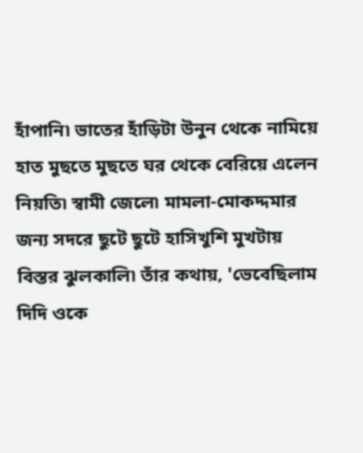হাঁপানি৷ ভাতের হাঁড়িটা উনুন থেকে নামিয়ে হাত মুছতে মুছতে ঘর থেকে বেরিয়ে এলেন নিয়তি৷ স্বামী জেলে৷ মামলা-মোকদ্দমার জন্য সদরে ছুটে ছুটে হাসিখুশি মুখটায় বিস্তর ঝুলকালি৷ তাঁর কথায়, 'ভেবেছিলাম দিদি ওকে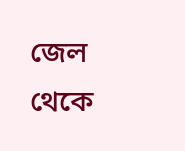জেল থেকে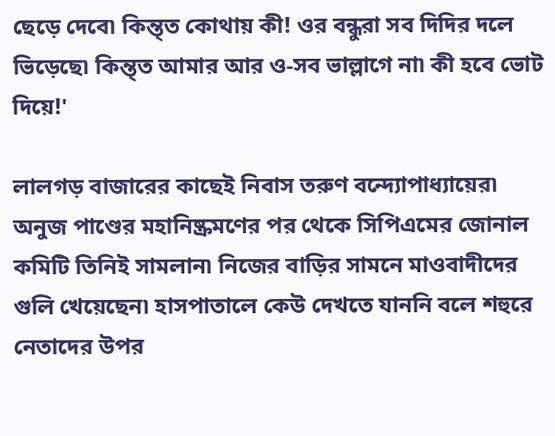ছেড়ে দেবে৷ কিন্ত্ত কোথায় কী! ওর বন্ধুরা সব দিদির দলে ভিড়েছে৷ কিন্ত্ত আমার আর ও-সব ভাল্লাগে না৷ কী হবে ভোট দিয়ে!'

লালগড় বাজারের কাছেই নিবাস তরুণ বন্দ্যোপাধ্যায়ের৷ অনুজ পাণ্ডের মহানিষ্ক্রমণের পর থেকে সিপিএমের জোনাল কমিটি তিনিই সামলান৷ নিজের বাড়ির সামনে মাওবাদীদের গুলি খেয়েছেন৷ হাসপাতালে কেউ দেখতে যাননি বলে শহুরে নেতাদের উপর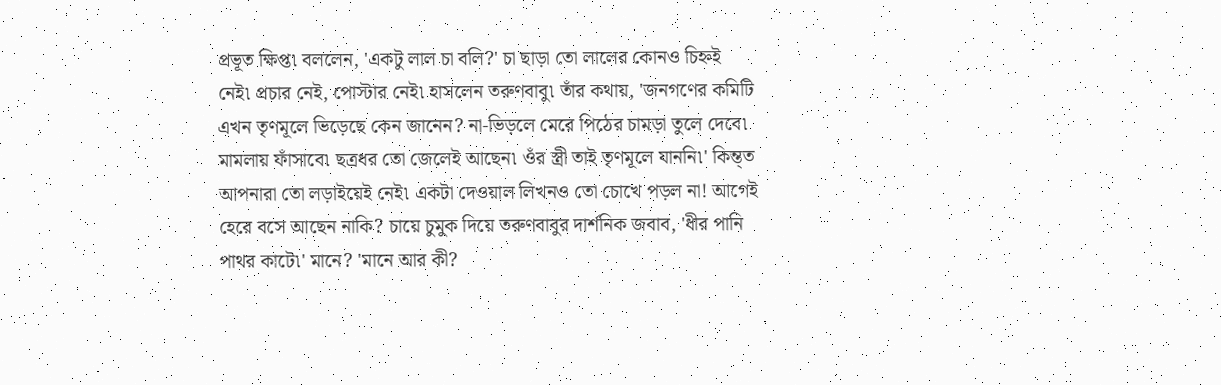প্রভূত ক্ষিপ্ত৷ বললেন, 'একটু লাল চা বলি?' চা ছাড়া তো লালের কোনও চিহ্নই নেই৷ প্রচার নেই, পোস্টার নেই৷ হাসলেন তরুণবাবু৷ তাঁর কথায়, 'জনগণের কমিটি এখন তৃণমূলে ভিড়েছে কেন জানেন? না-ভিড়লে মেরে পিঠের চামড়া তুলে দেবে৷ মামলায় ফাঁসাবে৷ ছত্রধর তো জেলেই আছেন৷ ওঁর স্ত্রী তাই তৃণমূলে যাননি৷' কিন্ত্ত আপনারা তো লড়াইয়েই নেই৷ একটা দেওয়াল লিখনও তো চোখে পড়ল না! আগেই হেরে বসে আছেন নাকি? চায়ে চুমুক দিয়ে তরুণবাবুর দার্শনিক জবাব, 'ধীর পানি পাথর কাটে৷' মানে? 'মানে আর কী?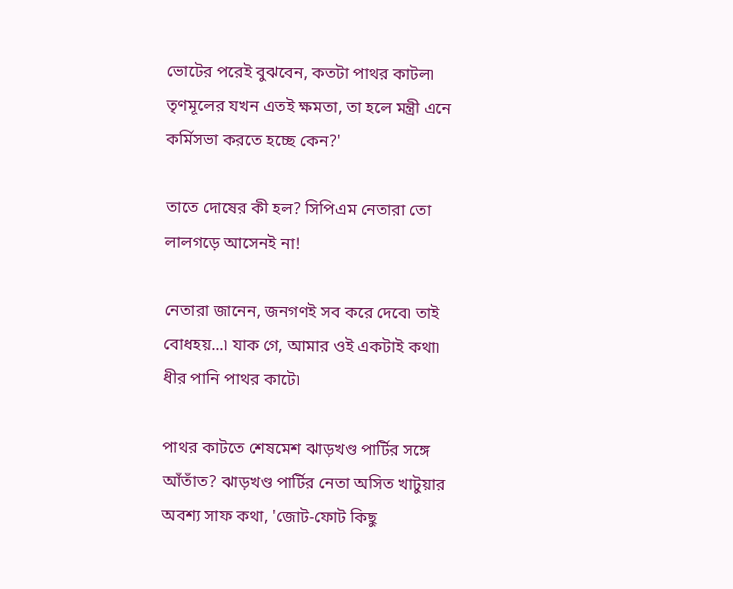ভোটের পরেই বুঝবেন, কতটা পাথর কাটল৷ তৃণমূলের যখন এতই ক্ষমতা, তা হলে মন্ত্রী এনে কর্মিসভা করতে হচ্ছে কেন?'

তাতে দোষের কী হল? সিপিএম নেতারা তো লালগড়ে আসেনই না!

নেতারা জানেন, জনগণই সব করে দেবে৷ তাই বোধহয়...৷ যাক গে, আমার ওই একটাই কথা৷ ধীর পানি পাথর কাটে৷

পাথর কাটতে শেষমেশ ঝাড়খণ্ড পার্টির সঙ্গে আঁতাঁত? ঝাড়খণ্ড পার্টির নেতা অসিত খাটুয়ার অবশ্য সাফ কথা, 'জোট-ফোট কিছু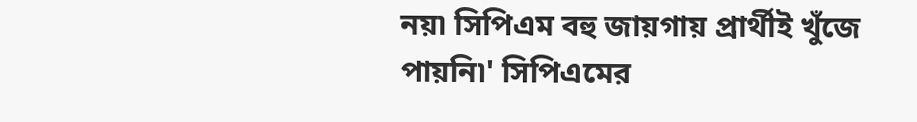নয়৷ সিপিএম বহু জায়গায় প্রার্থীই খুঁজে পায়নি৷' সিপিএমের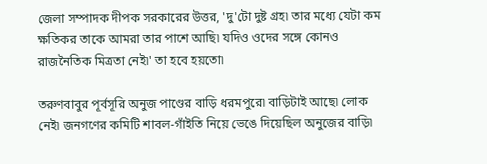জেলা সম্পাদক দীপক সরকারের উত্তর, 'দু'টো দুষ্ট গ্রহ৷ তার মধ্যে যেটা কম ক্ষতিকর তাকে আমরা তার পাশে আছি৷ যদিও ওদের সঙ্গে কোনও রাজনৈতিক মিত্রতা নেই৷' তা হবে হয়তো৷

তরুণবাবুর পূর্বসূরি অনুজ পাণ্ডের বাড়ি ধরমপুরে৷ বাড়িটাই আছে৷ লোক নেই৷ জনগণের কমিটি শাবল-গাঁইতি নিয়ে ভেঙে দিয়েছিল অনুজের বাড়ি৷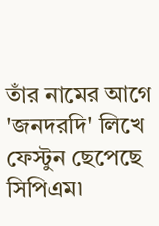তাঁর নামের আগে 'জনদরদি' লিখে ফেস্টুন ছেপেছে সিপিএম৷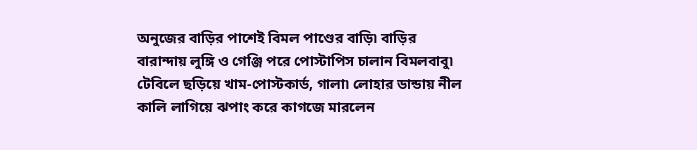অনুজের বাড়ির পাশেই বিমল পাণ্ডের বাড়ি৷ বাড়ির বারান্দায় লুঙ্গি ও গেঞ্জি পরে পোস্টাপিস চালান বিমলবাবু৷ টেবিলে ছড়িয়ে খাম-পোস্টকার্ড, গালা৷ লোহার ডান্ডায় নীল কালি লাগিয়ে ঝপাং করে কাগজে মারলেন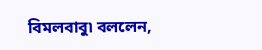বিমলবাবু৷ বললেন,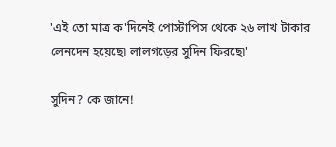'এই তো মাত্র ক'দিনেই পোস্টাপিস থেকে ২৬ লাখ টাকার লেনদেন হয়েছে৷ লালগড়ের সুদিন ফিরছে৷'

সুদিন? কে জানে!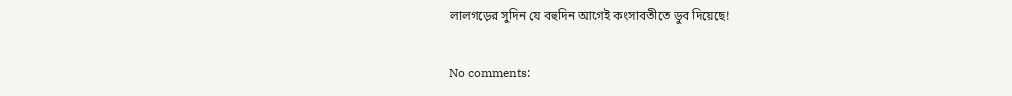লালগড়ের সুদিন যে বহুদিন আগেই কংসাবতীতে ডুব দিয়েছে!

No comments: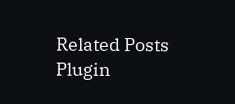Related Posts Plugin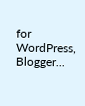for WordPress, Blogger...